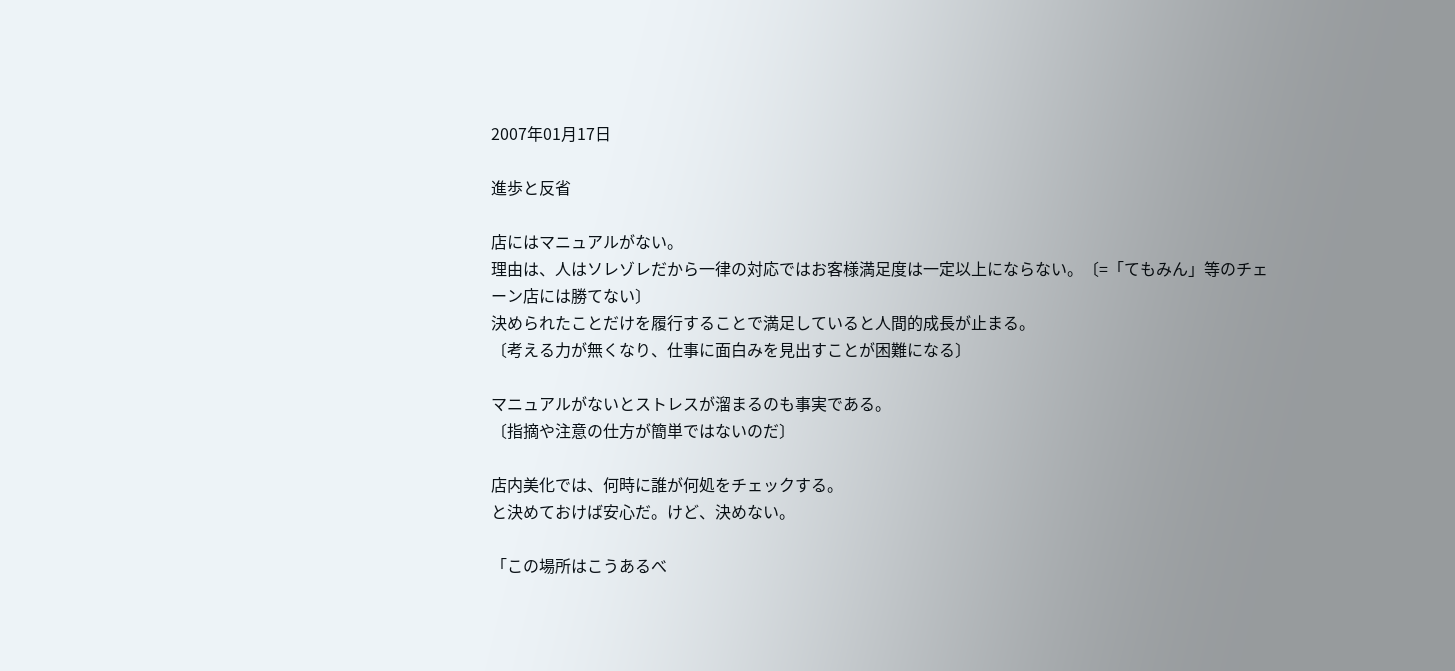2007年01月17日

進歩と反省

店にはマニュアルがない。
理由は、人はソレゾレだから一律の対応ではお客様満足度は一定以上にならない。〔=「てもみん」等のチェーン店には勝てない〕
決められたことだけを履行することで満足していると人間的成長が止まる。
〔考える力が無くなり、仕事に面白みを見出すことが困難になる〕

マニュアルがないとストレスが溜まるのも事実である。
〔指摘や注意の仕方が簡単ではないのだ〕

店内美化では、何時に誰が何処をチェックする。
と決めておけば安心だ。けど、決めない。

「この場所はこうあるべ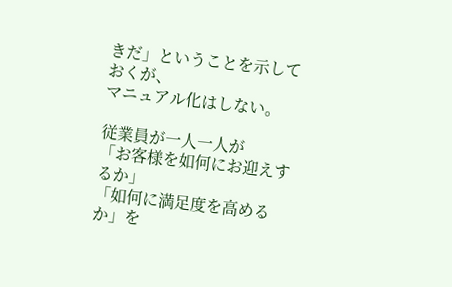きだ」ということを示しておくが、
マニュアル化はしない。

従業員が一人一人が
「お客様を如何にお迎えするか」
「如何に満足度を高めるか」を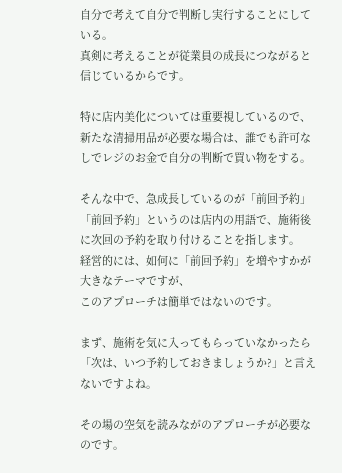自分で考えて自分で判断し実行することにしている。
真剣に考えることが従業員の成長につながると信じているからです。

特に店内美化については重要視しているので、新たな清掃用品が必要な場合は、誰でも許可なしでレジのお金で自分の判断で買い物をする。

そんな中で、急成長しているのが「前回予約」
「前回予約」というのは店内の用語で、施術後に次回の予約を取り付けることを指します。
経営的には、如何に「前回予約」を増やすかが大きなテーマですが、
このアプローチは簡単ではないのです。

まず、施術を気に入ってもらっていなかったら「次は、いつ予約しておきましょうか?」と言えないですよね。

その場の空気を読みながのアプローチが必要なのです。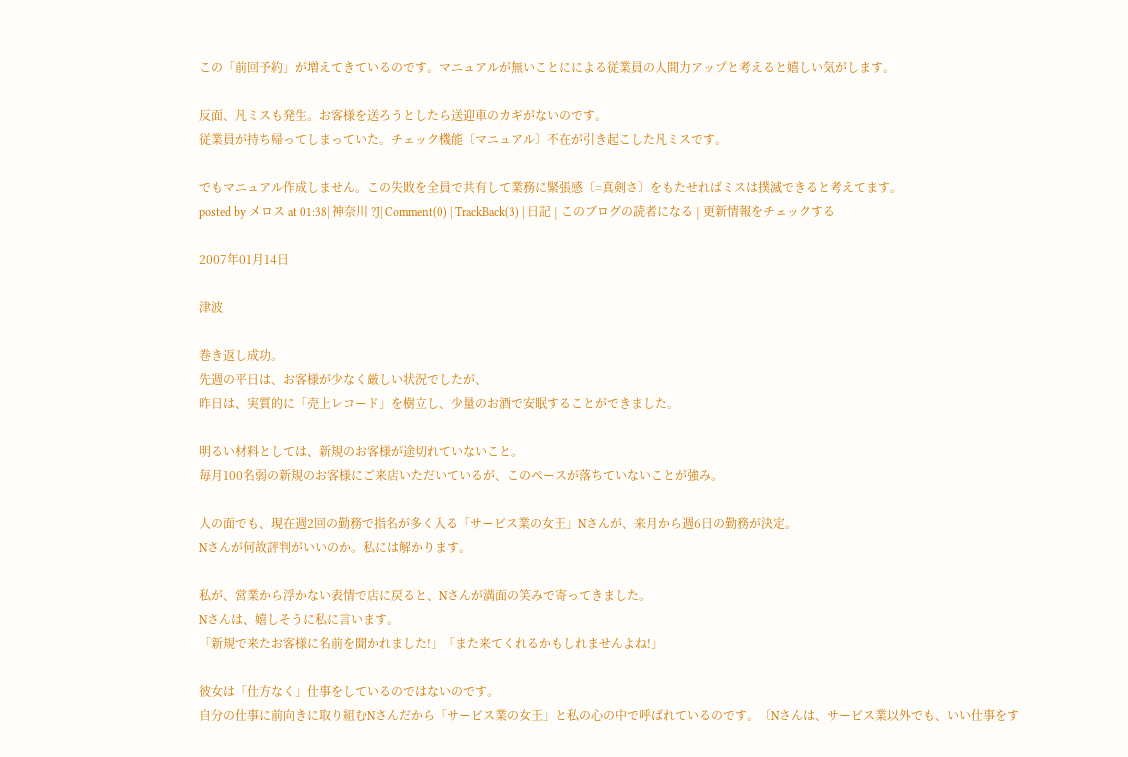この「前回予約」が増えてきているのです。マニュアルが無いことにによる従業員の人間力アップと考えると嬉しい気がします。

反面、凡ミスも発生。お客様を送ろうとしたら送迎車のカギがないのです。
従業員が持ち帰ってしまっていた。チェック機能〔マニュアル〕不在が引き起こした凡ミスです。

でもマニュアル作成しません。この失敗を全員で共有して業務に緊張感〔=真剣さ〕をもたせればミスは撲滅できると考えてます。
posted by メロス at 01:38| 神奈川 ?J| Comment(0) | TrackBack(3) | 日記 | このブログの読者になる | 更新情報をチェックする

2007年01月14日

津波

巻き返し成功。
先週の平日は、お客様が少なく厳しい状況でしたが、
昨日は、実質的に「売上レコード」を樹立し、少量のお酒で安眠することができました。

明るい材料としては、新規のお客様が途切れていないこと。
毎月100名弱の新規のお客様にご来店いただいているが、このペースが落ちていないことが強み。

人の面でも、現在週2回の勤務で指名が多く入る「サービス業の女王」Nさんが、来月から週6日の勤務が決定。
Nさんが何故評判がいいのか。私には解かります。

私が、営業から浮かない表情で店に戻ると、Nさんが満面の笑みで寄ってきました。
Nさんは、嬉しそうに私に言います。
「新規で来たお客様に名前を聞かれました!」「また来てくれるかもしれませんよね!」

彼女は「仕方なく」仕事をしているのではないのです。
自分の仕事に前向きに取り組むNさんだから「サービス業の女王」と私の心の中で呼ばれているのです。〔Nさんは、サービス業以外でも、いい仕事をす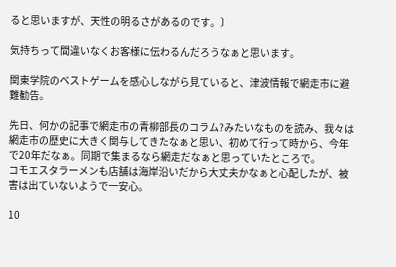ると思いますが、天性の明るさがあるのです。〕

気持ちって間違いなくお客様に伝わるんだろうなぁと思います。

関東学院のベストゲームを感心しながら見ていると、津波情報で網走市に避難勧告。

先日、何かの記事で網走市の青柳部長のコラム?みたいなものを読み、我々は網走市の歴史に大きく関与してきたなぁと思い、初めて行って時から、今年で20年だなぁ。同期で集まるなら網走だなぁと思っていたところで。
コモエスタラーメンも店舗は海岸沿いだから大丈夫かなぁと心配したが、被害は出ていないようで一安心。

10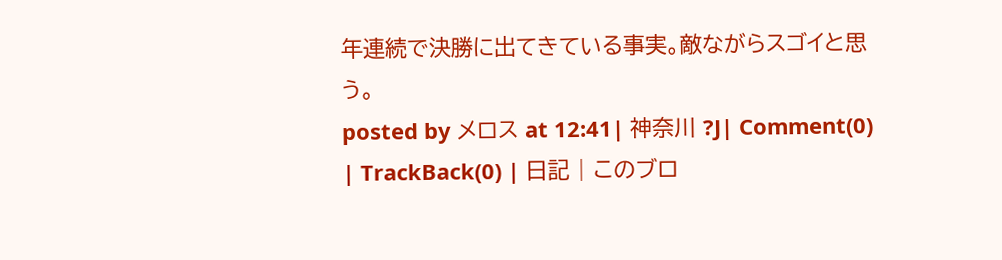年連続で決勝に出てきている事実。敵ながらスゴイと思う。
posted by メロス at 12:41| 神奈川 ?J| Comment(0) | TrackBack(0) | 日記 | このブロ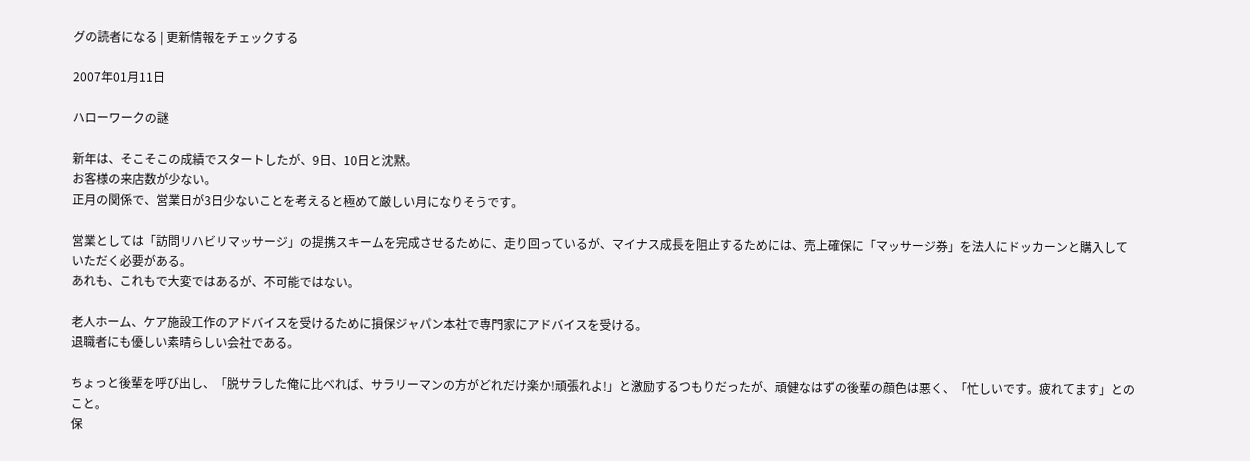グの読者になる | 更新情報をチェックする

2007年01月11日

ハローワークの謎

新年は、そこそこの成績でスタートしたが、9日、10日と沈黙。
お客様の来店数が少ない。
正月の関係で、営業日が3日少ないことを考えると極めて厳しい月になりそうです。

営業としては「訪問リハビリマッサージ」の提携スキームを完成させるために、走り回っているが、マイナス成長を阻止するためには、売上確保に「マッサージ券」を法人にドッカーンと購入していただく必要がある。
あれも、これもで大変ではあるが、不可能ではない。

老人ホーム、ケア施設工作のアドバイスを受けるために損保ジャパン本社で専門家にアドバイスを受ける。
退職者にも優しい素晴らしい会社である。

ちょっと後輩を呼び出し、「脱サラした俺に比べれば、サラリーマンの方がどれだけ楽か!頑張れよ!」と激励するつもりだったが、頑健なはずの後輩の顔色は悪く、「忙しいです。疲れてます」とのこと。
保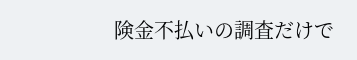険金不払いの調査だけで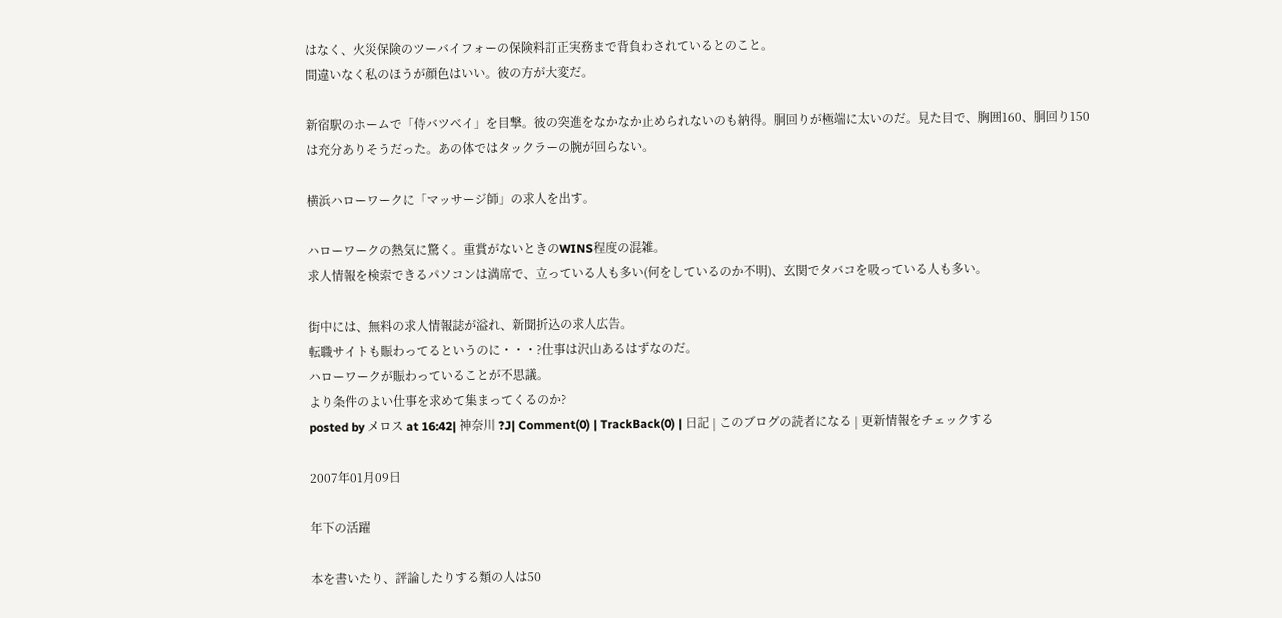はなく、火災保険のツーバイフォーの保険料訂正実務まで背負わされているとのこと。
間違いなく私のほうが顔色はいい。彼の方が大変だ。

新宿駅のホームで「侍バツベイ」を目撃。彼の突進をなかなか止められないのも納得。胴回りが極端に太いのだ。見た目で、胸囲160、胴回り150
は充分ありそうだった。あの体ではタックラーの腕が回らない。

横浜ハローワークに「マッサージ師」の求人を出す。

ハローワークの熱気に驚く。重賞がないときのWINS程度の混雑。
求人情報を検索できるパソコンは満席で、立っている人も多い(何をしているのか不明)、玄関でタバコを吸っている人も多い。

街中には、無料の求人情報誌が溢れ、新聞折込の求人広告。
転職サイトも賑わってるというのに・・・?仕事は沢山あるはずなのだ。
ハローワークが賑わっていることが不思議。
より条件のよい仕事を求めて集まってくるのか?
posted by メロス at 16:42| 神奈川 ?J| Comment(0) | TrackBack(0) | 日記 | このブログの読者になる | 更新情報をチェックする

2007年01月09日

年下の活躍

本を書いたり、評論したりする類の人は50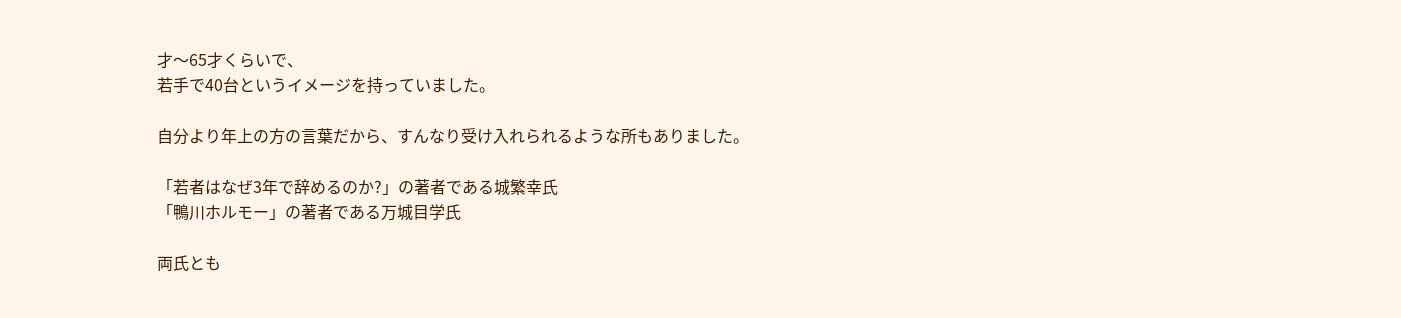才〜65才くらいで、
若手で40台というイメージを持っていました。

自分より年上の方の言葉だから、すんなり受け入れられるような所もありました。

「若者はなぜ3年で辞めるのか?」の著者である城繁幸氏
「鴨川ホルモー」の著者である万城目学氏

両氏とも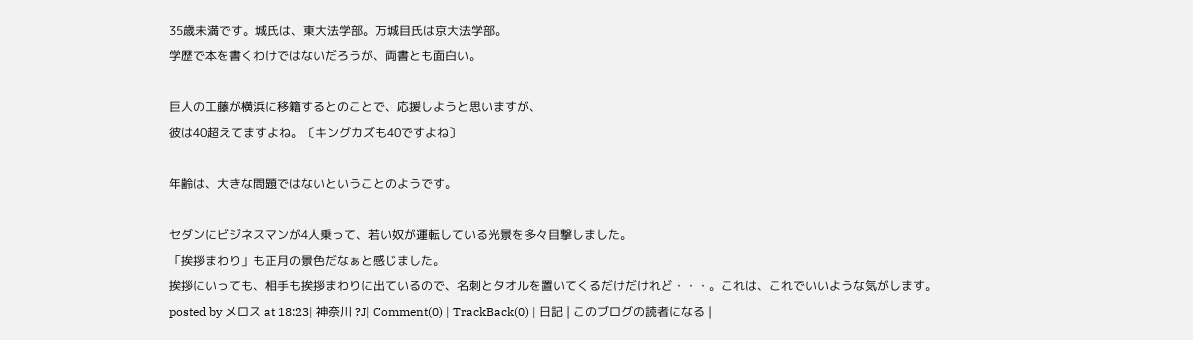35歳未満です。城氏は、東大法学部。万城目氏は京大法学部。
学歴で本を書くわけではないだろうが、両書とも面白い。

巨人の工藤が横浜に移籍するとのことで、応援しようと思いますが、
彼は40超えてますよね。〔キングカズも40ですよね〕

年齢は、大きな問題ではないということのようです。

セダンにビジネスマンが4人乗って、若い奴が運転している光景を多々目撃しました。
「挨拶まわり」も正月の景色だなぁと感じました。
挨拶にいっても、相手も挨拶まわりに出ているので、名刺とタオルを置いてくるだけだけれど・・・。これは、これでいいような気がします。
posted by メロス at 18:23| 神奈川 ?J| Comment(0) | TrackBack(0) | 日記 | このブログの読者になる |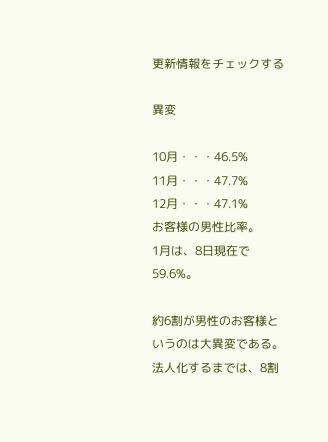更新情報をチェックする

異変

10月・・・46.5%
11月・・・47.7%
12月・・・47.1%
お客様の男性比率。
1月は、8日現在で59.6%。

約6割が男性のお客様というのは大異変である。
法人化するまでは、8割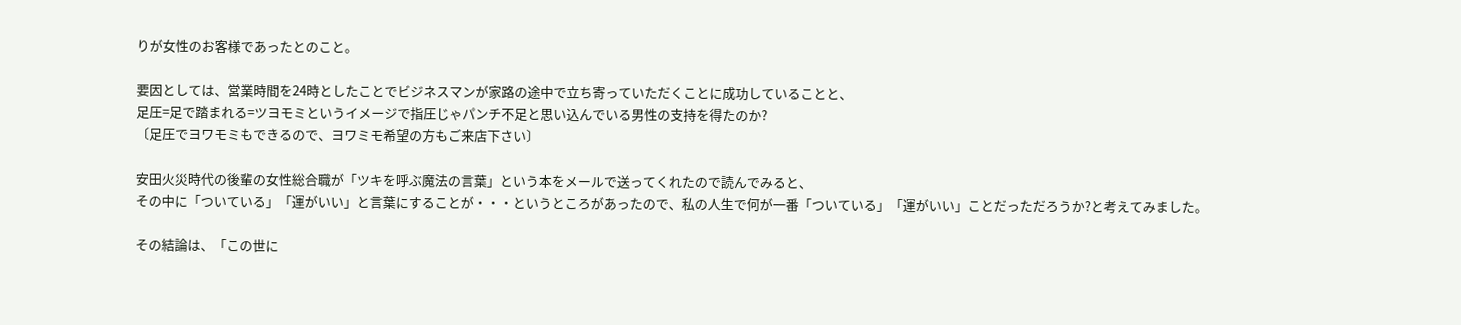りが女性のお客様であったとのこと。

要因としては、営業時間を24時としたことでビジネスマンが家路の途中で立ち寄っていただくことに成功していることと、
足圧=足で踏まれる=ツヨモミというイメージで指圧じゃパンチ不足と思い込んでいる男性の支持を得たのか?
〔足圧でヨワモミもできるので、ヨワミモ希望の方もご来店下さい〕

安田火災時代の後輩の女性総合職が「ツキを呼ぶ魔法の言葉」という本をメールで送ってくれたので読んでみると、
その中に「ついている」「運がいい」と言葉にすることが・・・というところがあったので、私の人生で何が一番「ついている」「運がいい」ことだっただろうか?と考えてみました。

その結論は、「この世に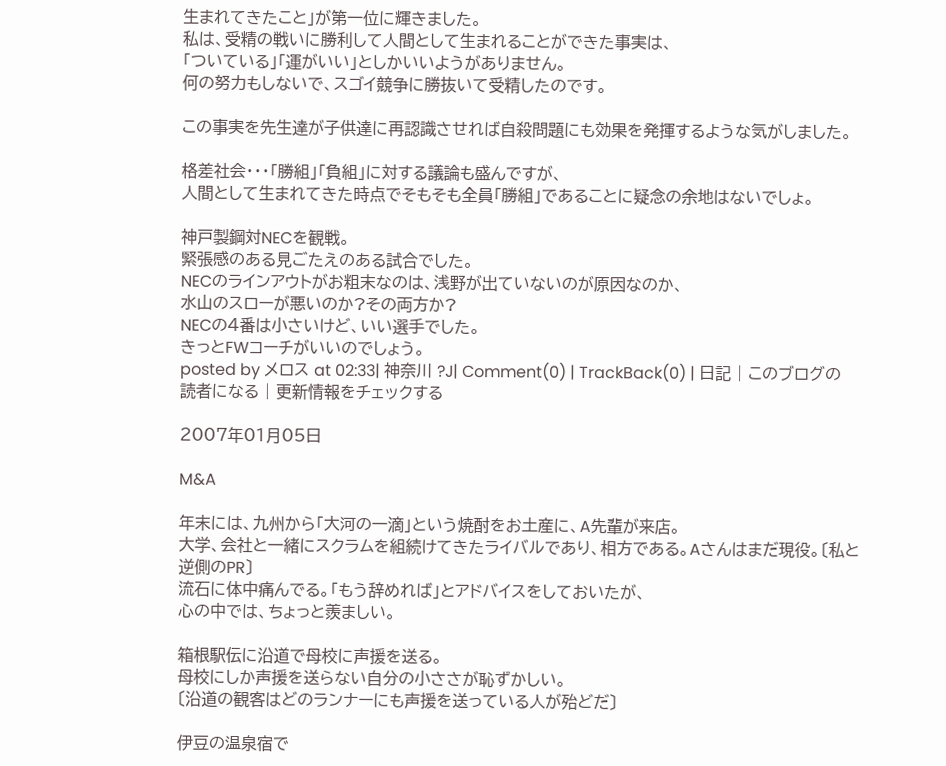生まれてきたこと」が第一位に輝きました。
私は、受精の戦いに勝利して人間として生まれることができた事実は、
「ついている」「運がいい」としかいいようがありません。
何の努力もしないで、スゴイ競争に勝抜いて受精したのです。

この事実を先生達が子供達に再認識させれば自殺問題にも効果を発揮するような気がしました。

格差社会・・・「勝組」「負組」に対する議論も盛んですが、
人間として生まれてきた時点でそもそも全員「勝組」であることに疑念の余地はないでしょ。

神戸製鋼対NECを観戦。
緊張感のある見ごたえのある試合でした。
NECのラインアウトがお粗末なのは、浅野が出ていないのが原因なのか、
水山のスローが悪いのか?その両方か?
NECの4番は小さいけど、いい選手でした。
きっとFWコーチがいいのでしょう。
posted by メロス at 02:33| 神奈川 ?J| Comment(0) | TrackBack(0) | 日記 | このブログの読者になる | 更新情報をチェックする

2007年01月05日

M&A

年末には、九州から「大河の一滴」という焼酎をお土産に、A先輩が来店。
大学、会社と一緒にスクラムを組続けてきたライバルであり、相方である。Aさんはまだ現役。〔私と逆側のPR〕
流石に体中痛んでる。「もう辞めれば」とアドバイスをしておいたが、
心の中では、ちょっと羨ましい。

箱根駅伝に沿道で母校に声援を送る。
母校にしか声援を送らない自分の小ささが恥ずかしい。
〔沿道の観客はどのランナーにも声援を送っている人が殆どだ〕

伊豆の温泉宿で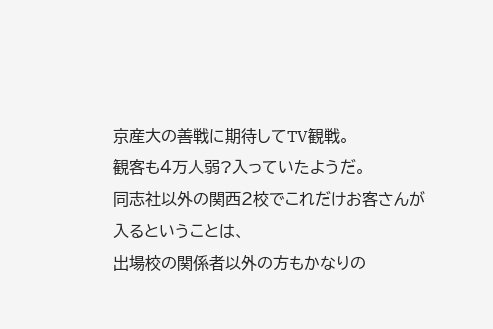京産大の善戦に期待してTV観戦。
観客も4万人弱?入っていたようだ。
同志社以外の関西2校でこれだけお客さんが入るということは、
出場校の関係者以外の方もかなりの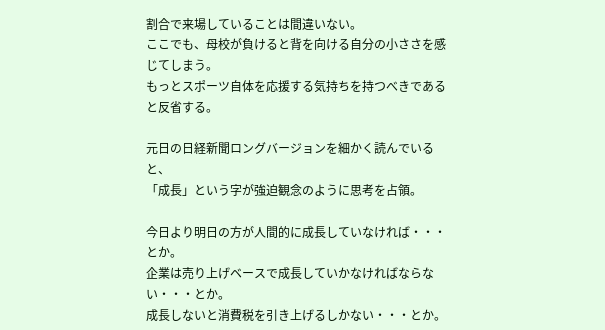割合で来場していることは間違いない。
ここでも、母校が負けると背を向ける自分の小ささを感じてしまう。
もっとスポーツ自体を応援する気持ちを持つべきであると反省する。

元日の日経新聞ロングバージョンを細かく読んでいると、
「成長」という字が強迫観念のように思考を占領。

今日より明日の方が人間的に成長していなければ・・・とか。
企業は売り上げベースで成長していかなければならない・・・とか。
成長しないと消費税を引き上げるしかない・・・とか。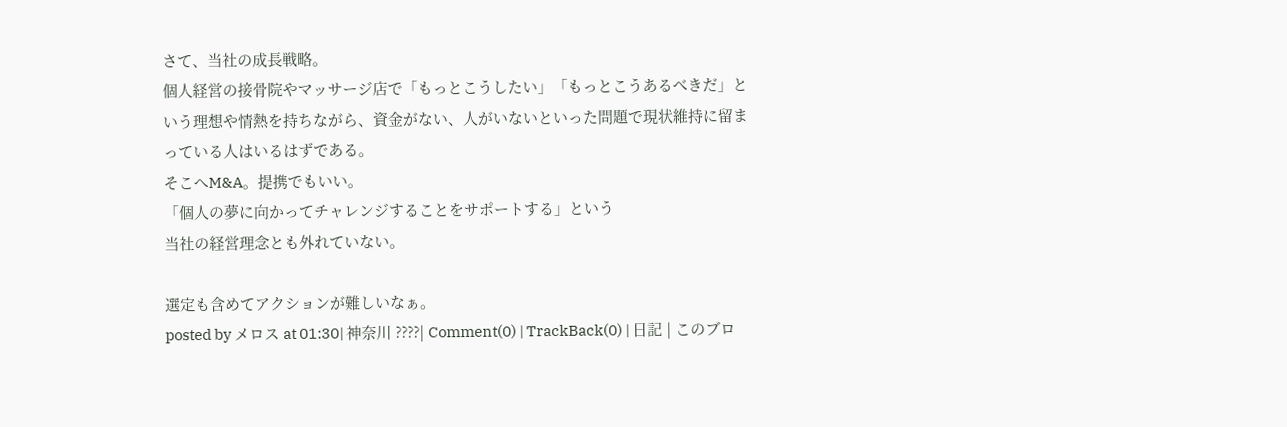さて、当社の成長戦略。
個人経営の接骨院やマッサージ店で「もっとこうしたい」「もっとこうあるべきだ」という理想や情熱を持ちながら、資金がない、人がいないといった問題で現状維持に留まっている人はいるはずである。
そこへM&A。提携でもいい。
「個人の夢に向かってチャレンジすることをサポートする」という
当社の経営理念とも外れていない。

選定も含めてアクションが難しいなぁ。
posted by メロス at 01:30| 神奈川 ????| Comment(0) | TrackBack(0) | 日記 | このブロ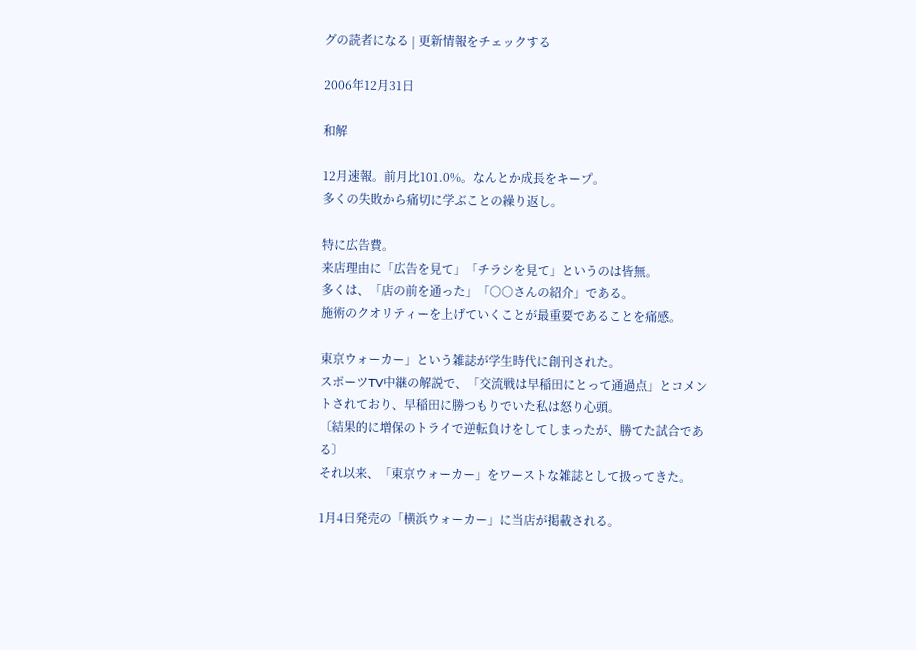グの読者になる | 更新情報をチェックする

2006年12月31日

和解

12月速報。前月比101.0%。なんとか成長をキープ。
多くの失敗から痛切に学ぶことの繰り返し。

特に広告費。
来店理由に「広告を見て」「チラシを見て」というのは皆無。
多くは、「店の前を通った」「○○さんの紹介」である。
施術のクオリティーを上げていくことが最重要であることを痛感。

東京ウォーカー」という雑誌が学生時代に創刊された。
スポーツTV中継の解説で、「交流戦は早稲田にとって通過点」とコメントされており、早稲田に勝つもりでいた私は怒り心頭。
〔結果的に増保のトライで逆転負けをしてしまったが、勝てた試合である〕
それ以来、「東京ウォーカー」をワーストな雑誌として扱ってきた。

1月4日発売の「横浜ウォーカー」に当店が掲載される。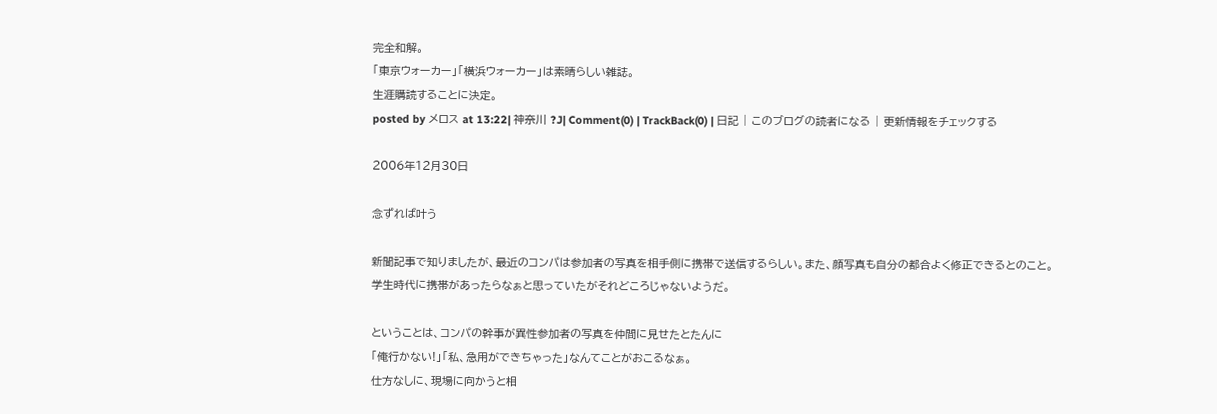完全和解。
「東京ウォーカー」「横浜ウォーカー」は素晴らしい雑誌。
生涯購読することに決定。
posted by メロス at 13:22| 神奈川 ?J| Comment(0) | TrackBack(0) | 日記 | このブログの読者になる | 更新情報をチェックする

2006年12月30日

念ずれば叶う

新聞記事で知りましたが、最近のコンパは参加者の写真を相手側に携帯で送信するらしい。また、顔写真も自分の都合よく修正できるとのこと。
学生時代に携帯があったらなぁと思っていたがそれどころじゃないようだ。

ということは、コンパの幹事が異性参加者の写真を仲間に見せたとたんに
「俺行かない!」「私、急用ができちゃった」なんてことがおこるなぁ。
仕方なしに、現場に向かうと相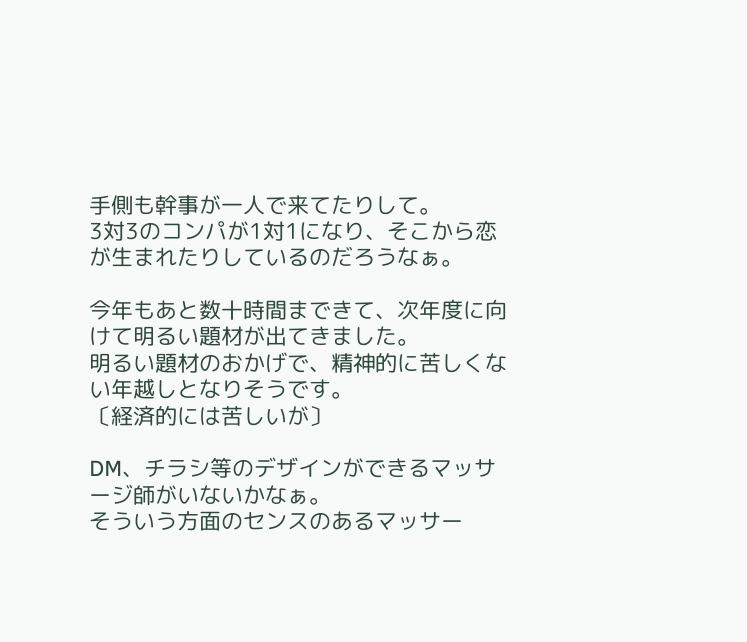手側も幹事が一人で来てたりして。
3対3のコンパが1対1になり、そこから恋が生まれたりしているのだろうなぁ。

今年もあと数十時間まできて、次年度に向けて明るい題材が出てきました。
明るい題材のおかげで、精神的に苦しくない年越しとなりそうです。
〔経済的には苦しいが〕

DM、チラシ等のデザインができるマッサージ師がいないかなぁ。
そういう方面のセンスのあるマッサー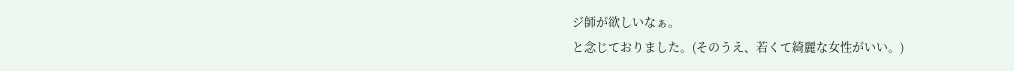ジ師が欲しいなぁ。
と念じておりました。(そのうえ、若くて綺麗な女性がいい。)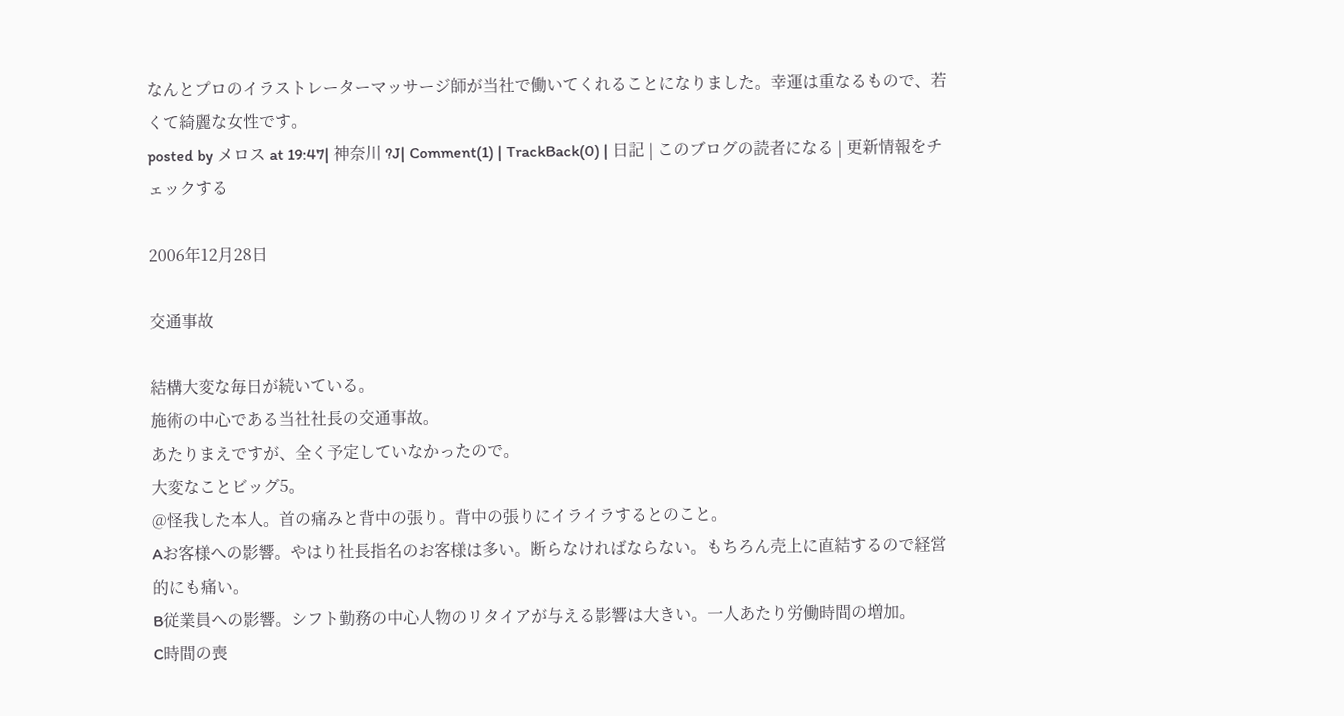なんとプロのイラストレーターマッサージ師が当社で働いてくれることになりました。幸運は重なるもので、若くて綺麗な女性です。
posted by メロス at 19:47| 神奈川 ?J| Comment(1) | TrackBack(0) | 日記 | このブログの読者になる | 更新情報をチェックする

2006年12月28日

交通事故

結構大変な毎日が続いている。
施術の中心である当社社長の交通事故。
あたりまえですが、全く予定していなかったので。
大変なことビッグ5。
@怪我した本人。首の痛みと背中の張り。背中の張りにイライラするとのこと。
Aお客様への影響。やはり社長指名のお客様は多い。断らなければならない。もちろん売上に直結するので経営的にも痛い。
B従業員への影響。シフト勤務の中心人物のリタイアが与える影響は大きい。一人あたり労働時間の増加。
C時間の喪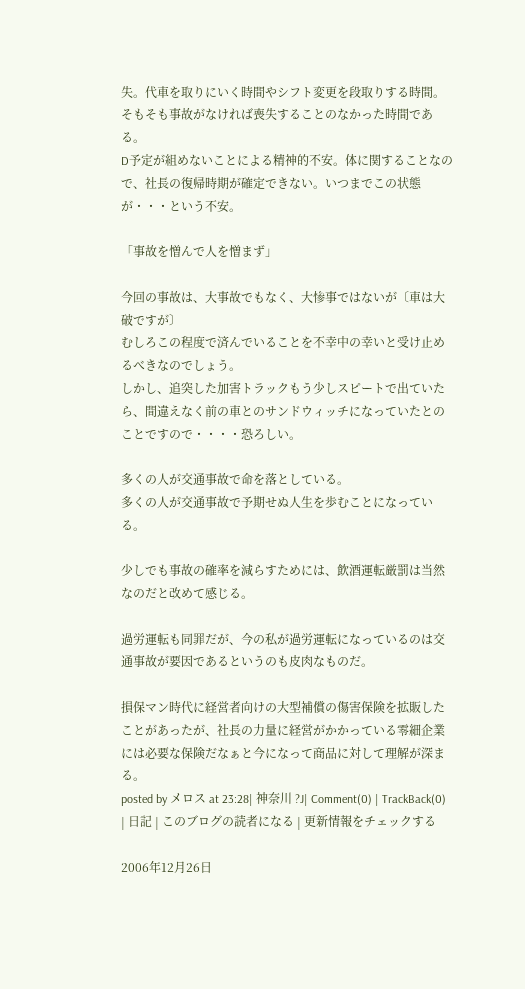失。代車を取りにいく時間やシフト変更を段取りする時間。そもそも事故がなければ喪失することのなかった時間である。
D予定が組めないことによる精神的不安。体に関することなので、社長の復帰時期が確定できない。いつまでこの状態が・・・という不安。

「事故を憎んで人を憎まず」

今回の事故は、大事故でもなく、大惨事ではないが〔車は大破ですが〕
むしろこの程度で済んでいることを不幸中の幸いと受け止めるべきなのでしょう。
しかし、追突した加害トラックもう少しスピートで出ていたら、間違えなく前の車とのサンドウィッチになっていたとのことですので・・・・恐ろしい。

多くの人が交通事故で命を落としている。
多くの人が交通事故で予期せぬ人生を歩むことになっている。

少しでも事故の確率を減らすためには、飲酒運転厳罰は当然なのだと改めて感じる。

過労運転も同罪だが、今の私が過労運転になっているのは交通事故が要因であるというのも皮肉なものだ。

損保マン時代に経営者向けの大型補償の傷害保険を拡販したことがあったが、社長の力量に経営がかかっている零細企業には必要な保険だなぁと今になって商品に対して理解が深まる。
posted by メロス at 23:28| 神奈川 ?J| Comment(0) | TrackBack(0) | 日記 | このブログの読者になる | 更新情報をチェックする

2006年12月26日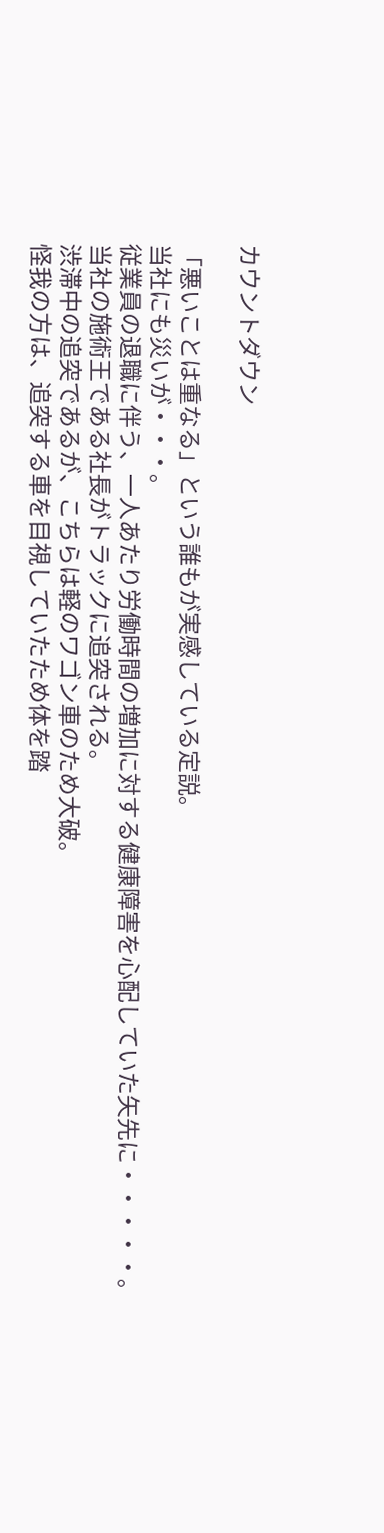カウントダウン

「悪いことは重なる」という誰もが実感している定説。
当社にも災いが・・・。
従業員の退職に伴う、一人あたり労働時間の増加に対する健康障害を心配していた矢先に・・・・・。
当社の施術王である社長がトラックに追突される。
渋滞中の追突であるが、こちらは軽のワゴン車のため大破。
怪我の方は、追突する車を目視していたため体を踏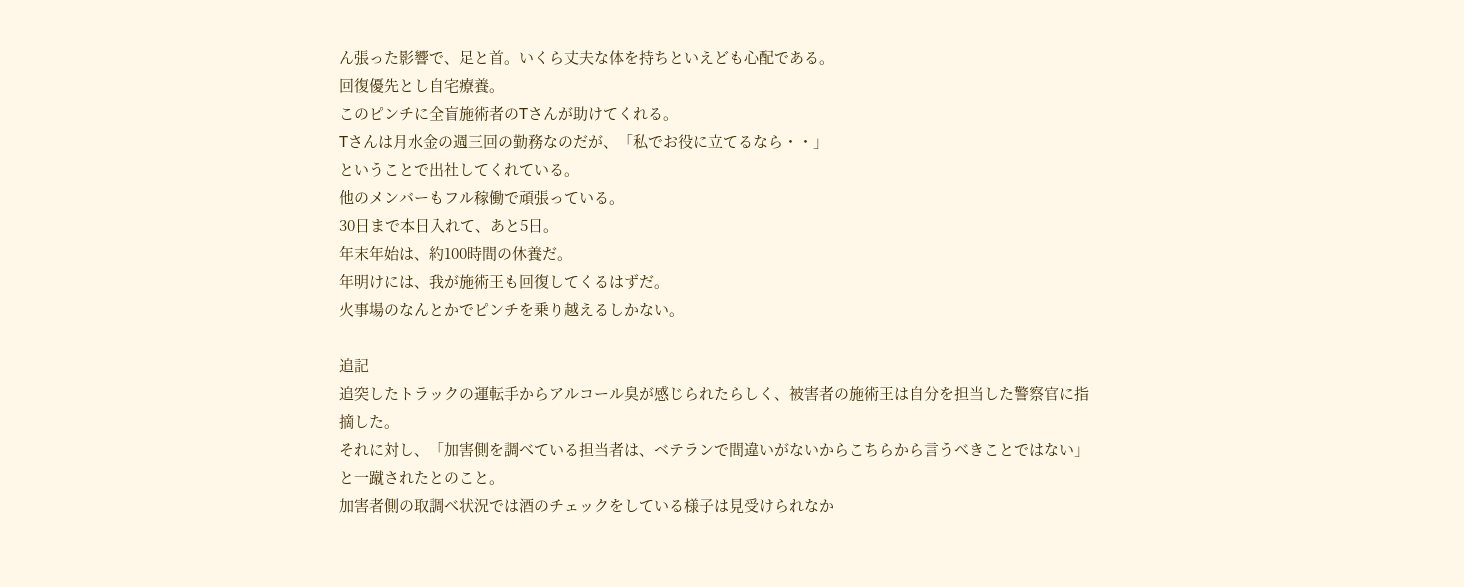ん張った影響で、足と首。いくら丈夫な体を持ちといえども心配である。
回復優先とし自宅療養。
このピンチに全盲施術者のTさんが助けてくれる。
Tさんは月水金の週三回の勤務なのだが、「私でお役に立てるなら・・」
ということで出社してくれている。
他のメンバーもフル稼働で頑張っている。
30日まで本日入れて、あと5日。
年末年始は、約100時間の休養だ。
年明けには、我が施術王も回復してくるはずだ。
火事場のなんとかでピンチを乗り越えるしかない。

追記
追突したトラックの運転手からアルコール臭が感じられたらしく、被害者の施術王は自分を担当した警察官に指摘した。
それに対し、「加害側を調べている担当者は、ベテランで間違いがないからこちらから言うべきことではない」と一蹴されたとのこと。
加害者側の取調べ状況では酒のチェックをしている様子は見受けられなか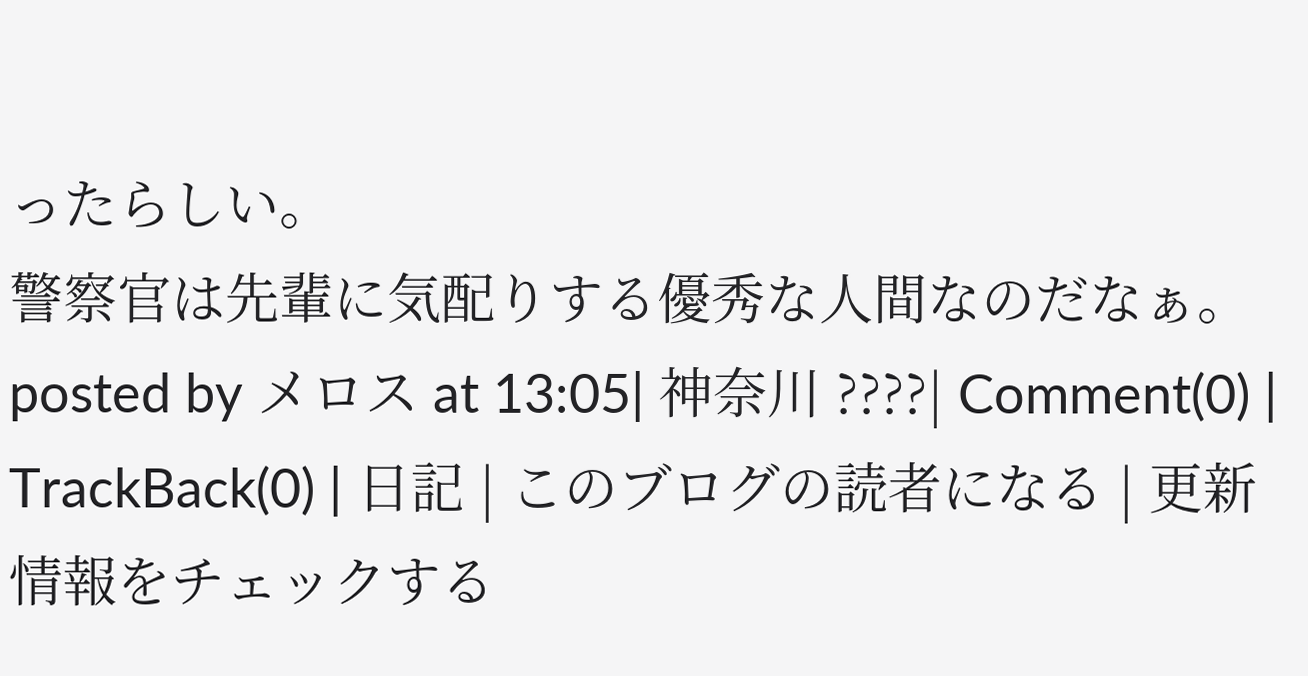ったらしい。
警察官は先輩に気配りする優秀な人間なのだなぁ。
posted by メロス at 13:05| 神奈川 ????| Comment(0) | TrackBack(0) | 日記 | このブログの読者になる | 更新情報をチェックする